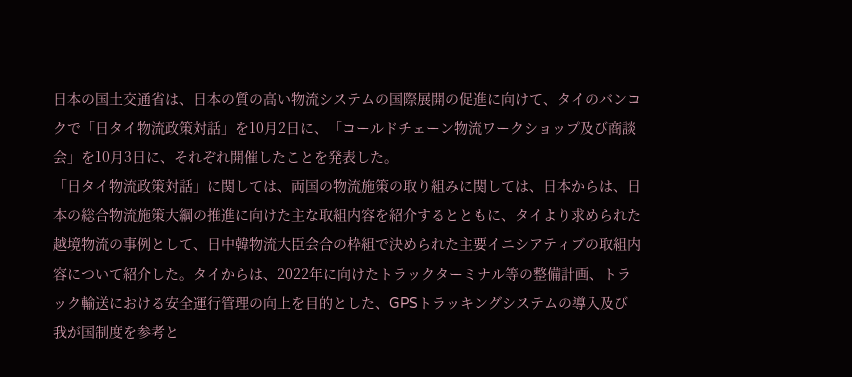日本の国土交通省は、日本の質の高い物流システムの国際展開の促進に向けて、タイのバンコクで「日タイ物流政策対話」を10月2日に、「コールドチェーン物流ワークショップ及び商談会」を10月3日に、それぞれ開催したことを発表した。
「日タイ物流政策対話」に関しては、両国の物流施策の取り組みに関しては、日本からは、日本の総合物流施策大綱の推進に向けた主な取組内容を紹介するとともに、タイより求められた越境物流の事例として、日中韓物流大臣会合の枠組で決められた主要イニシアティブの取組内容について紹介した。タイからは、2022年に向けたトラックターミナル等の整備計画、トラック輸送における安全運行管理の向上を目的とした、GPSトラッキングシステムの導入及び我が国制度を参考と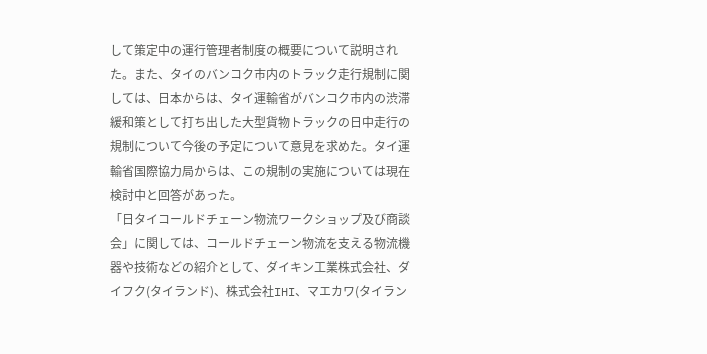して策定中の運行管理者制度の概要について説明された。また、タイのバンコク市内のトラック走行規制に関しては、日本からは、タイ運輸省がバンコク市内の渋滞緩和策として打ち出した大型貨物トラックの日中走行の規制について今後の予定について意見を求めた。タイ運輸省国際協力局からは、この規制の実施については現在検討中と回答があった。
「日タイコールドチェーン物流ワークショップ及び商談会」に関しては、コールドチェーン物流を支える物流機器や技術などの紹介として、ダイキン工業株式会社、ダイフク(タイランド)、株式会社IHI、マエカワ(タイラン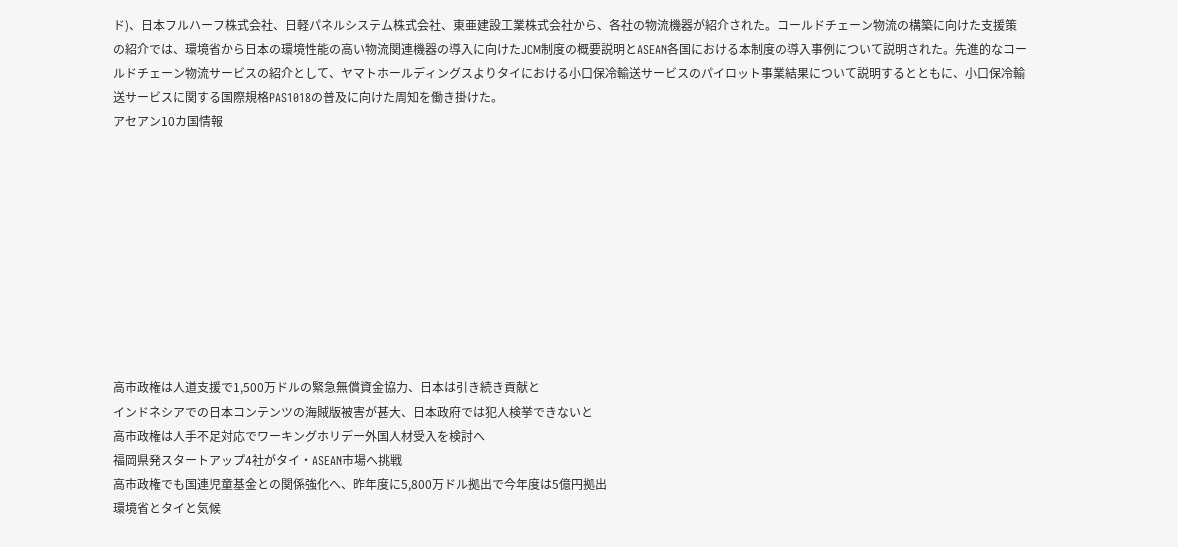ド)、日本フルハーフ株式会社、日軽パネルシステム株式会社、東亜建設工業株式会社から、各社の物流機器が紹介された。コールドチェーン物流の構築に向けた支援策の紹介では、環境省から日本の環境性能の高い物流関連機器の導入に向けたJCM制度の概要説明とASEAN各国における本制度の導入事例について説明された。先進的なコールドチェーン物流サービスの紹介として、ヤマトホールディングスよりタイにおける小口保冷輸送サービスのパイロット事業結果について説明するとともに、小口保冷輸送サービスに関する国際規格PAS1018の普及に向けた周知を働き掛けた。
アセアン10カ国情報










高市政権は人道支援で1,500万ドルの緊急無償資金協力、日本は引き続き貢献と
インドネシアでの日本コンテンツの海賊版被害が甚大、日本政府では犯人検挙できないと
高市政権は人手不足対応でワーキングホリデー外国人材受入を検討へ
福岡県発スタートアップ4社がタイ・ASEAN市場へ挑戦
高市政権でも国連児童基金との関係強化へ、昨年度に5,800万ドル拠出で今年度は5億円拠出
環境省とタイと気候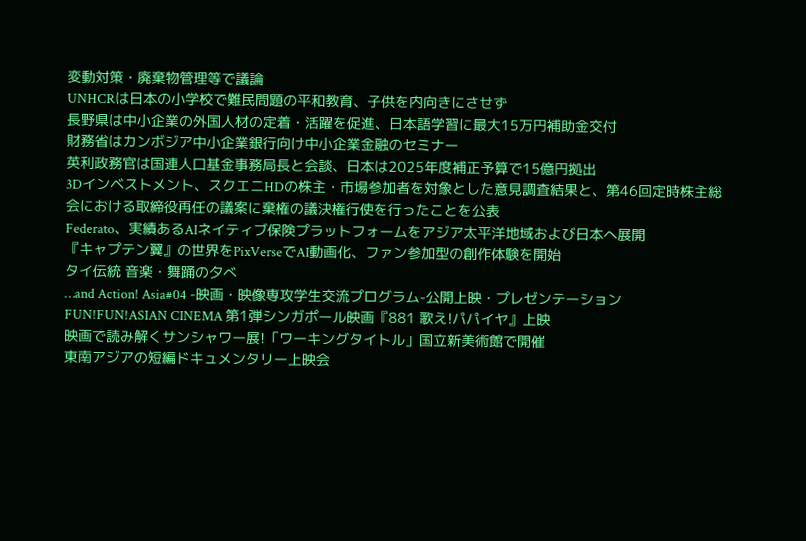変動対策・廃棄物管理等で議論
UNHCRは日本の小学校で難民問題の平和教育、子供を内向きにさせず
長野県は中小企業の外国人材の定着・活躍を促進、日本語学習に最大15万円補助金交付
財務省はカンボジア中小企業銀行向け中小企業金融のセミナー
英利政務官は国連人口基金事務局長と会談、日本は2025年度補正予算で15億円拠出
3Dインベストメント、スクエニHDの株主・市場参加者を対象とした意見調査結果と、第46回定時株主総会における取締役再任の議案に棄権の議決権行使を行ったことを公表
Federato、実績あるAIネイティブ保険プラットフォームをアジア太平洋地域および日本へ展開
『キャプテン翼』の世界をPixVerseでAI動画化、ファン参加型の創作体験を開始
タイ伝統 音楽・舞踊の夕べ
…and Action! Asia#04 -映画・映像専攻学生交流プログラム-公開上映・プレゼンテーション
FUN!FUN!ASIAN CINEMA 第1弾シンガポール映画『881 歌え!パパイヤ』上映
映画で読み解くサンシャワー展!「ワーキングタイトル」国立新美術館で開催
東南アジアの短編ドキュメンタリー上映会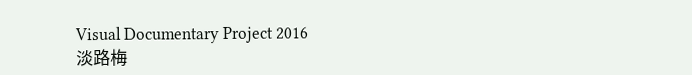Visual Documentary Project 2016
淡路梅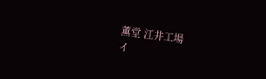薫堂 江井工場
イ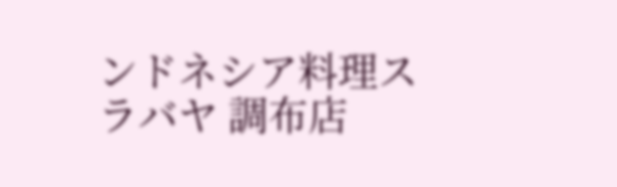ンドネシア料理スラバヤ 調布店